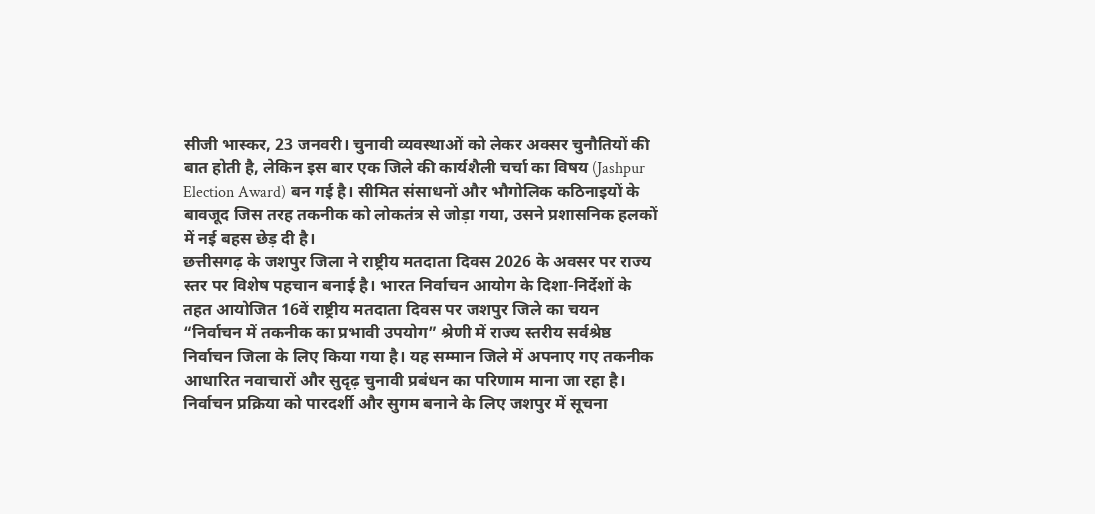सीजी भास्कर, 23 जनवरी। चुनावी व्यवस्थाओं को लेकर अक्सर चुनौतियों की बात होती है, लेकिन इस बार एक जिले की कार्यशैली चर्चा का विषय (Jashpur Election Award) बन गई है। सीमित संसाधनों और भौगोलिक कठिनाइयों के बावजूद जिस तरह तकनीक को लोकतंत्र से जोड़ा गया, उसने प्रशासनिक हलकों में नई बहस छेड़ दी है।
छत्तीसगढ़ के जशपुर जिला ने राष्ट्रीय मतदाता दिवस 2026 के अवसर पर राज्य स्तर पर विशेष पहचान बनाई है। भारत निर्वाचन आयोग के दिशा-निर्देशों के तहत आयोजित 16वें राष्ट्रीय मतदाता दिवस पर जशपुर जिले का चयन “निर्वाचन में तकनीक का प्रभावी उपयोग” श्रेणी में राज्य स्तरीय सर्वश्रेष्ठ निर्वाचन जिला के लिए किया गया है। यह सम्मान जिले में अपनाए गए तकनीक आधारित नवाचारों और सुदृढ़ चुनावी प्रबंधन का परिणाम माना जा रहा है।
निर्वाचन प्रक्रिया को पारदर्शी और सुगम बनाने के लिए जशपुर में सूचना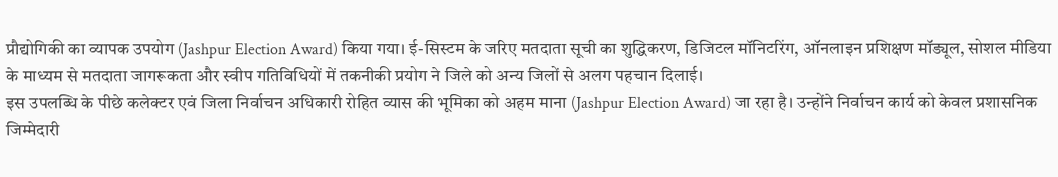प्रौद्योगिकी का व्यापक उपयोग (Jashpur Election Award) किया गया। ई-सिस्टम के जरिए मतदाता सूची का शुद्धिकरण, डिजिटल मॉनिटरिंग, ऑनलाइन प्रशिक्षण मॉड्यूल, सोशल मीडिया के माध्यम से मतदाता जागरूकता और स्वीप गतिविधियों में तकनीकी प्रयोग ने जिले को अन्य जिलों से अलग पहचान दिलाई।
इस उपलब्धि के पीछे कलेक्टर एवं जिला निर्वाचन अधिकारी रोहित व्यास की भूमिका को अहम माना (Jashpur Election Award) जा रहा है। उन्होंने निर्वाचन कार्य को केवल प्रशासनिक जिम्मेदारी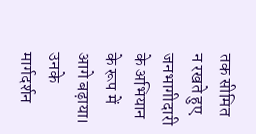तक सीमित न रखते हुए जनभागीदारी के अभियान के रूप में आगे बढ़ाया। उनके मार्गदर्शन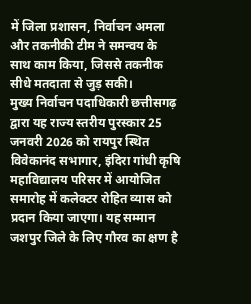में जिला प्रशासन, निर्वाचन अमला और तकनीकी टीम ने समन्वय के साथ काम किया, जिससे तकनीक सीधे मतदाता से जुड़ सकी।
मुख्य निर्वाचन पदाधिकारी छत्तीसगढ़ द्वारा यह राज्य स्तरीय पुरस्कार 25 जनवरी 2026 को रायपुर स्थित विवेकानंद सभागार, इंदिरा गांधी कृषि महाविद्यालय परिसर में आयोजित समारोह में कलेक्टर रोहित व्यास को प्रदान किया जाएगा। यह सम्मान जशपुर जिले के लिए गौरव का क्षण है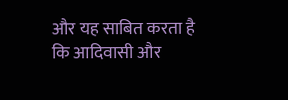और यह साबित करता है कि आदिवासी और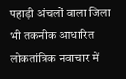पहाड़ी अंचलों वाला जिला भी तकनीक आधारित लोकतांत्रिक नवाचार में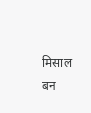मिसाल बन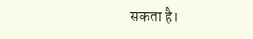सकता है।